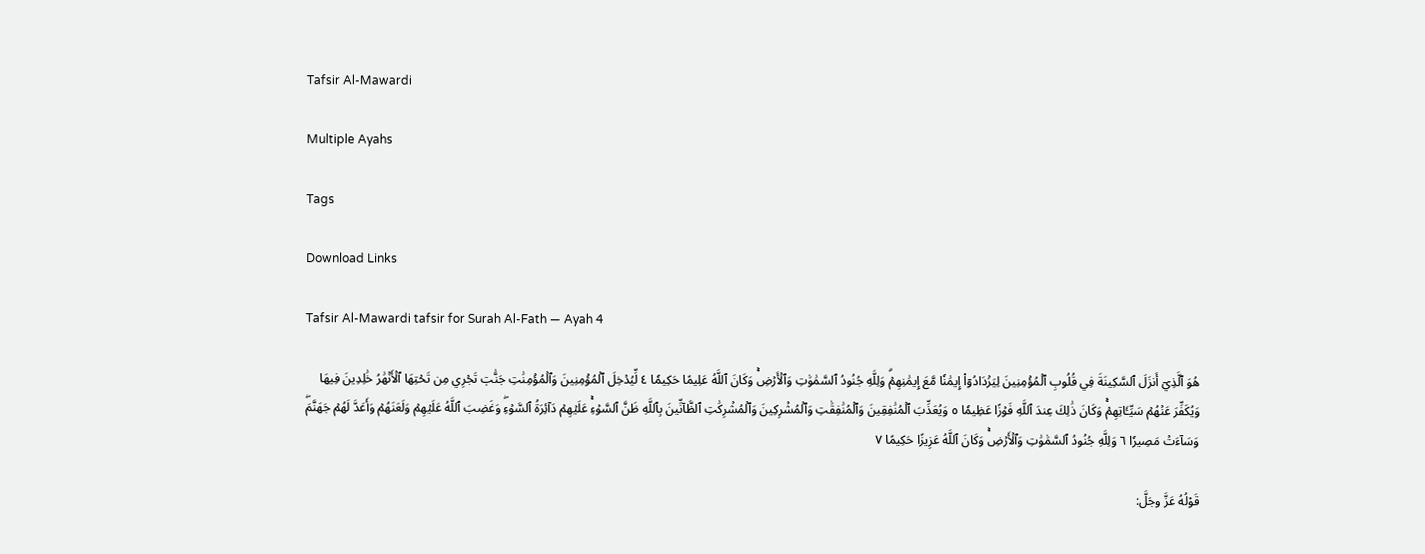Tafsir Al-Mawardi

Multiple Ayahs

Tags

Download Links

Tafsir Al-Mawardi tafsir for Surah Al-Fath — Ayah 4

هُوَ ٱلَّذِيٓ أَنزَلَ ٱلسَّكِينَةَ فِي قُلُوبِ ٱلۡمُؤۡمِنِينَ لِيَزۡدَادُوٓاْ إِيمَٰنٗا مَّعَ إِيمَٰنِهِمۡۗ وَلِلَّهِ جُنُودُ ٱلسَّمَٰوَٰتِ وَٱلۡأَرۡضِۚ وَكَانَ ٱللَّهُ عَلِيمًا حَكِيمٗا ٤ لِّيُدۡخِلَ ٱلۡمُؤۡمِنِينَ وَٱلۡمُؤۡمِنَٰتِ جَنَّٰتٖ تَجۡرِي مِن تَحۡتِهَا ٱلۡأَنۡهَٰرُ خَٰلِدِينَ فِيهَا وَيُكَفِّرَ عَنۡهُمۡ سَيِّـَٔاتِهِمۡۚ وَكَانَ ذَٰلِكَ عِندَ ٱللَّهِ فَوۡزًا عَظِيمٗا ٥ وَيُعَذِّبَ ٱلۡمُنَٰفِقِينَ وَٱلۡمُنَٰفِقَٰتِ وَٱلۡمُشۡرِكِينَ وَٱلۡمُشۡرِكَٰتِ ٱلظَّآنِّينَ بِٱللَّهِ ظَنَّ ٱلسَّوۡءِۚ عَلَيۡهِمۡ دَآئِرَةُ ٱلسَّوۡءِۖ وَغَضِبَ ٱللَّهُ عَلَيۡهِمۡ وَلَعَنَهُمۡ وَأَعَدَّ لَهُمۡ جَهَنَّمَۖ وَسَآءَتۡ مَصِيرٗا ٦ وَلِلَّهِ جُنُودُ ٱلسَّمَٰوَٰتِ وَٱلۡأَرۡضِۚ وَكَانَ ٱللَّهُ عَزِيزًا حَكِيمًا ٧

قَوْلُهُ عَزَّ وجَلَّ: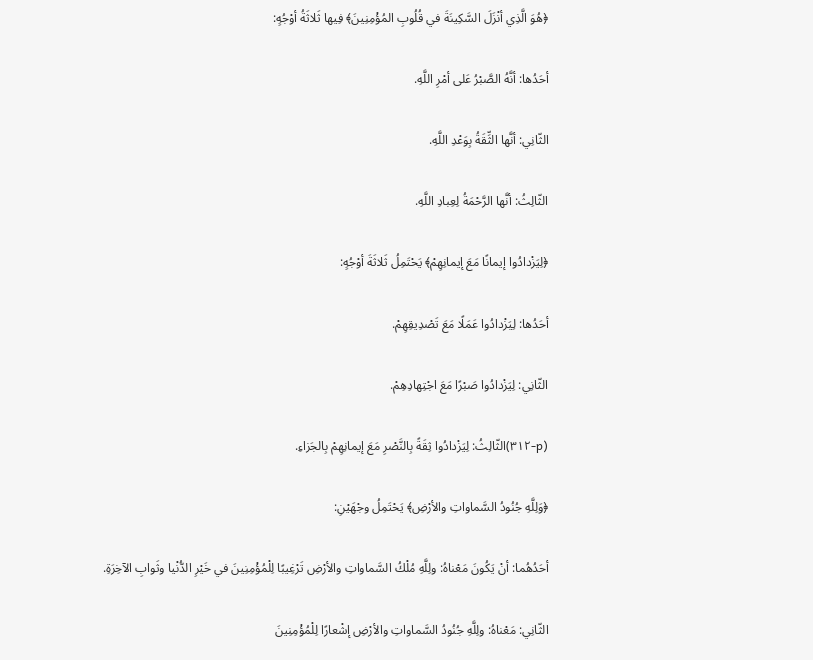﴿هُوَ الَّذِي أنْزَلَ السَّكِينَةَ في قُلُوبِ المُؤْمِنِينَ﴾ فِيها ثَلاثَةُ أوْجُهٍ:

أحَدُها: أنَّهُ الصَّبْرُ عَلى أمْرِ اللَّهِ.

الثّانِي: أنَّها الثِّقَةُ بِوَعْدِ اللَّهِ.

الثّالِثُ: أنَّها الرَّحْمَةُ لِعِبادِ اللَّهِ.

﴿لِيَزْدادُوا إيمانًا مَعَ إيمانِهِمْ﴾ يَحْتَمِلُ ثَلاثَةَ أوْجُهٍ:

أحَدُها: لِيَزْدادُوا عَمَلًا مَعَ تَصْدِيقِهِمْ.

الثّانِي: لِيَزْدادُوا صَبْرًا مَعَ اجْتِهادِهِمْ.

(p-٣١٢)الثّالِثُ: لِيَزْدادُوا ثِقَةً بِالنَّصْرِ مَعَ إيمانِهِمْ بِالجَزاءِ.

﴿وَلِلَّهِ جُنُودُ السَّماواتِ والأرْضِ﴾ يَحْتَمِلُ وجْهَيْنِ:

أحَدُهُما: أنْ يَكُونَ مَعْناهُ: ولِلَّهِ مُلْكُ السَّماواتِ والأرْضِ تَرْغِيبًا لِلْمُؤْمِنِينَ في خَيْرِ الدُّنْيا وثَوابِ الآخِرَةِ.

الثّانِي: مَعْناهُ: ولِلَّهِ جُنُودُ السَّماواتِ والأرْضِ إشْعارًا لِلْمُؤْمِنِينَ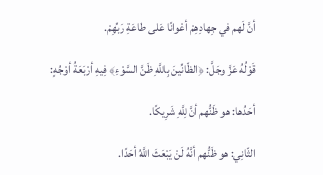أنَّ لَهم في جِهادِهِمْ أعْوانًا عَلى طاعَةِ رَبِّهِمْ.

قَوْلُهُ عَزَّ وجَلَّ: ﴿الظّانِّينَ بِاللَّهِ ظَنَّ السَّوْءِ﴾ فِيهِ أرْبَعَةُ أوْجُهٍ:

أحَدُها: هو ظَنُّهم أنَّ لِلَّهِ شَرِيكًا.

الثّانِي: هو ظَنُّهم أنَّهُ لَنْ يَبْعَثَ اللَّهُ أحَدًا.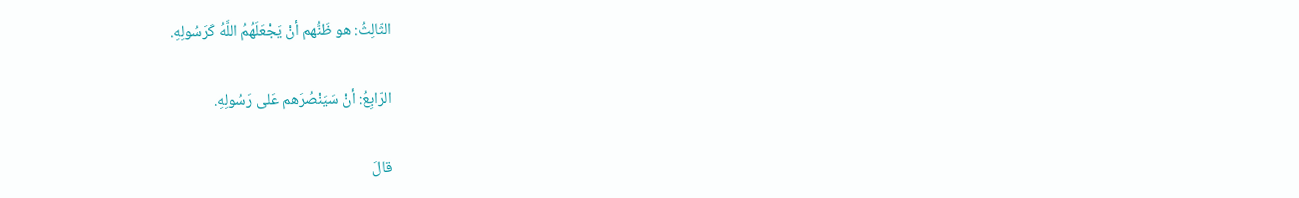الثّالِثُ: هو ظَنُّهم أنْ يَجْعَلَهُمُ اللَّهُ كَرَسُولِهِ.

الرّابِعُ: أنْ سَيَنْصُرَهم عَلى رَسُولِهِ.

قالَ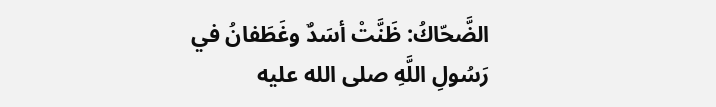الضَّحّاكُ: ظَنَّتْ أسَدٌ وغَطَفانُ في رَسُولِ اللَّهِ صلى الله عليه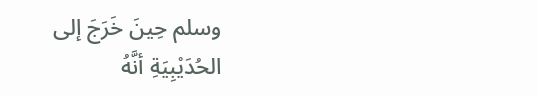وسلم حِينَ خَرَجَ إلى الحُدَيْبِيَةِ أنَّهُ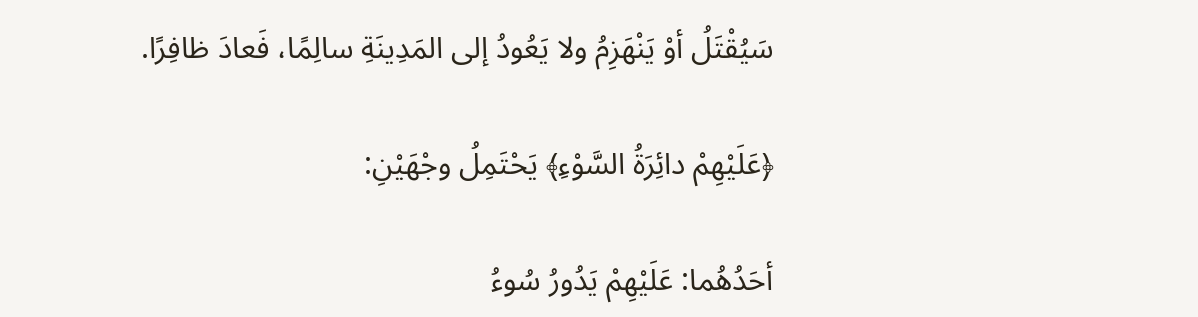سَيُقْتَلُ أوْ يَنْهَزِمُ ولا يَعُودُ إلى المَدِينَةِ سالِمًا، فَعادَ ظافِرًا.

﴿عَلَيْهِمْ دائِرَةُ السَّوْءِ﴾ يَحْتَمِلُ وجْهَيْنِ:

أحَدُهُما: عَلَيْهِمْ يَدُورُ سُوءُ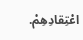اعْتِقادِهِمْ.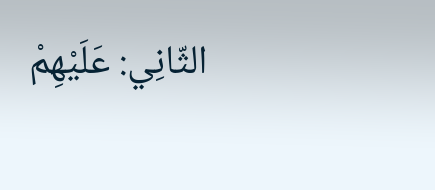الثّانِي: عَلَيْهِمْ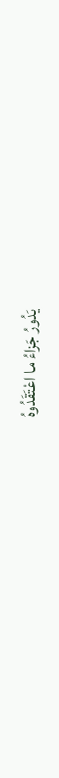يَدُورُ جَزاءُ ما اعْتَقَدُوهُ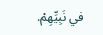في نَبِيِّهِمْ.